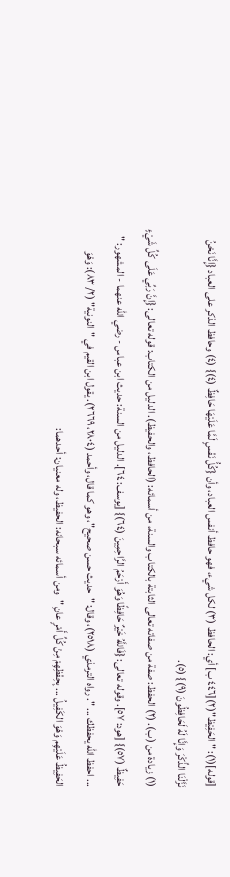[قوله](١): "الحَفِيْظ"(٢)[٤٤٦ ب] أي: الحافظ (٣) لكل شيء، فهو حافظ أنفس العباد، وأن {كُلُّ نَفْسٍ لَمَّا عَلَيْهَا حَافِظٌ (٤)} (٤) وحافظ الذكر على العباد {إِنَّا نَحْنُ نَزَّلْنَا الذِّكْرَ وَإِنَّا لَهُ لَحَافِظُونَ (٩)} (٥).
(١) زيادة من (ب). (٢) الحفظ: صفة من صفاته تعالى الثابتة بالكتاب والسنة، من أسمائه: (الحافظ، والحفيظ). الدليل من الكتاب: قوله تعالى: {إِنَّ رَبِّي عَلَى كُلِّ شَيْءٍ حَفِيظٌ (٥٧)} [هود: ٥٧]. وقوله تعالى: {فَاللَّهُ خَيْرٌ حَافِظًا وَهُوَ أَرْحَمُ الرَّاحِمِينَ (٦٤)} [يوسف: ٦٤]. الدليل من السنة: حديث ابن عباس - رضي الله عنهما - المشهور: " ... احفظ الله يحفظك ... ". رواه الترمذي (٢٥١٨)، وقال: "حديث حسن صحيح"، وهو كما قال، وأحمد (٢٨٠٤، ٢٦٦٩). يقول ابن القيم في "النونية" (٢/ ٨٣): وَهْوَ الحَفِيظُ عَلَيْهِم وَهْوَ الكَفِيلُ ... بِحِفْظِهِمْ مِنْ كُلِّ أَمْرٍ عانِ "ومن أسمائه سبحانه: الحفيظ، وله معنيان: أحدهما: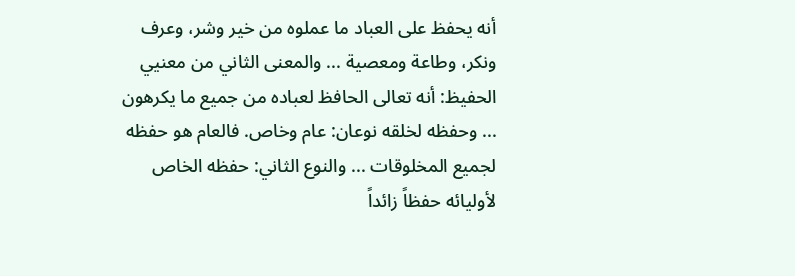أنه يحفظ على العباد ما عملوه من خير وشر، وعرف ونكر، وطاعة ومعصية ... والمعنى الثاني من معنيي الحفيظ: أنه تعالى الحافظ لعباده من جميع ما يكرهون ... وحفظه لخلقه نوعان: عام وخاص. فالعام هو حفظه لجميع المخلوقات ... والنوع الثاني: حفظه الخاص لأوليائه حفظاً زائداً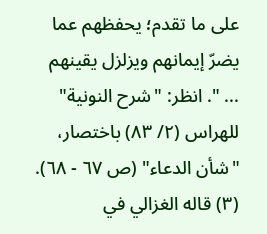على ما تقدم؛ يحفظهم عما يضرّ إيمانهم ويزلزل يقينهم ... ". انظر: "شرح النونية" للهراس (٢/ ٨٣) باختصار، "شأن الدعاء" (ص ٦٧ - ٦٨). (٣) قاله الغزالي في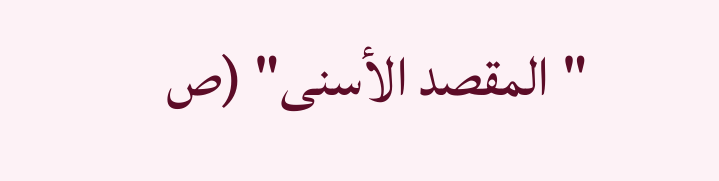"المقصد الأسنى" (ص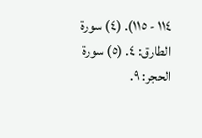١١٤ - ١١٥). (٤) سورة الطارق: ٤. (٥) سورة الحجر: ٩.